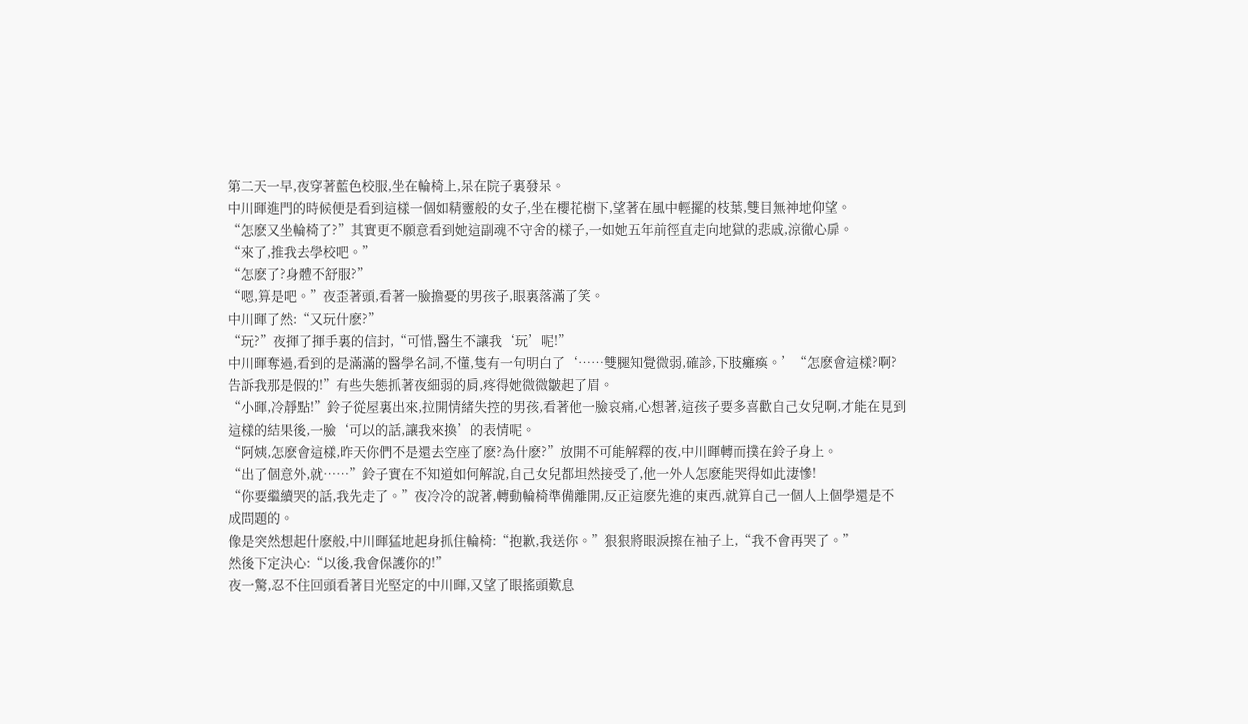第二天一早,夜穿著藍色校服,坐在輪椅上,呆在院子裏發呆。
中川暉進門的時候便是看到這樣一個如精靈般的女子,坐在櫻花樹下,望著在風中輕擺的枝葉,雙目無神地仰望。
“怎麽又坐輪椅了?”其實更不願意看到她這副魂不守舍的樣子,一如她五年前徑直走向地獄的悲戚,涼徹心扉。
“來了,推我去學校吧。”
“怎麽了?身體不舒服?”
“嗯,算是吧。”夜歪著頭,看著一臉擔憂的男孩子,眼裏落滿了笑。
中川暉了然:“又玩什麽?”
“玩?”夜揮了揮手裏的信封,“可惜,醫生不讓我‘玩’呢!”
中川暉奪過,看到的是滿滿的醫學名詞,不懂,隻有一句明白了‘……雙腿知覺微弱,確診,下肢癱瘓。’“怎麽會這樣?啊?告訴我那是假的!”有些失態抓著夜細弱的肩,疼得她微微皺起了眉。
“小暉,冷靜點!”鈴子從屋裏出來,拉開情緒失控的男孩,看著他一臉哀痛,心想著,這孩子要多喜歡自己女兒啊,才能在見到這樣的結果後,一臉‘可以的話,讓我來換’的表情呢。
“阿姨,怎麽會這樣,昨天你們不是還去空座了麽?為什麽?”放開不可能解釋的夜,中川暉轉而撲在鈴子身上。
“出了個意外,就……”鈴子實在不知道如何解說,自己女兒都坦然接受了,他一外人怎麽能哭得如此淒慘!
“你要繼續哭的話,我先走了。”夜冷冷的說著,轉動輪椅準備離開,反正這麽先進的東西,就算自己一個人上個學還是不成問題的。
像是突然想起什麽般,中川暉猛地起身抓住輪椅:“抱歉,我送你。”狠狠將眼淚擦在袖子上,“我不會再哭了。”
然後下定決心:“以後,我會保護你的!”
夜一驚,忍不住回頭看著目光堅定的中川暉,又望了眼搖頭歎息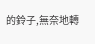的鈴子,無奈地轉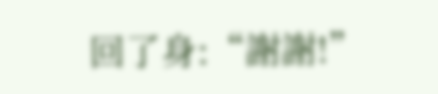回了身:“謝謝!”